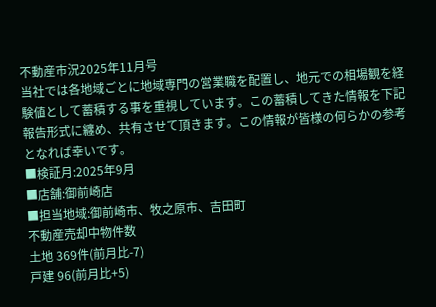不動産市況2025年11月号
当社では各地域ごとに地域専門の営業職を配置し、地元での相場観を経験値として蓄積する事を重視しています。この蓄積してきた情報を下記報告形式に纏め、共有させて頂きます。この情報が皆様の何らかの参考となれば幸いです。
■検証月:2025年9月
■店舗:御前崎店
■担当地域:御前崎市、牧之原市、吉田町
不動産売却中物件数
土地 369件(前月比-7)
戸建 96(前月比+5)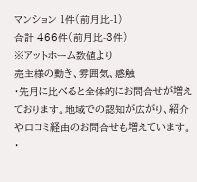マンション 1件(前月比-1)
合計 466件(前月比-3件)
※アットホーム数値より
売主様の動き、雰囲気、感触
・先月に比べると全体的にお問合せが増えております。地域での認知が広がり、紹介や口コミ経由のお問合せも増えています。
・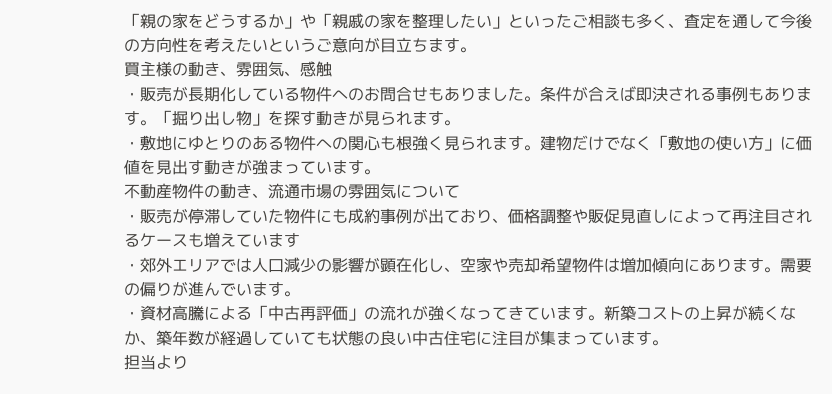「親の家をどうするか」や「親戚の家を整理したい」といったご相談も多く、査定を通して今後の方向性を考えたいというご意向が目立ちます。
買主様の動き、雰囲気、感触
・販売が長期化している物件へのお問合せもありました。条件が合えば即決される事例もあります。「掘り出し物」を探す動きが見られます。
・敷地にゆとりのある物件への関心も根強く見られます。建物だけでなく「敷地の使い方」に価値を見出す動きが強まっています。
不動産物件の動き、流通市場の雰囲気について
・販売が停滞していた物件にも成約事例が出ており、価格調整や販促見直しによって再注目されるケースも増えています
・郊外エリアでは人口減少の影響が顕在化し、空家や売却希望物件は増加傾向にあります。需要の偏りが進んでいます。
・資材高騰による「中古再評価」の流れが強くなってきています。新築コストの上昇が続くなか、築年数が経過していても状態の良い中古住宅に注目が集まっています。
担当より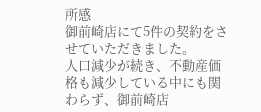所感
御前崎店にて5件の契約をさせていただきました。
人口減少が続き、不動産価格も減少している中にも関わらず、御前崎店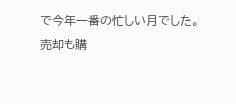で今年一番の忙しい月でした。
売却も購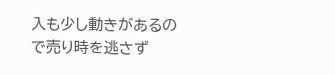入も少し動きがあるので売り時を逃さず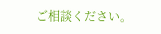ご相談ください。